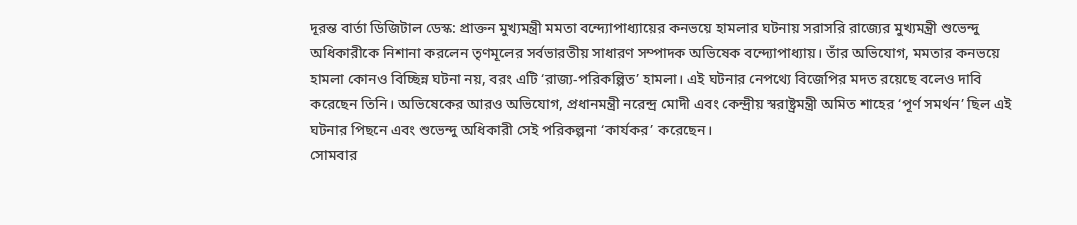দূরন্ত বার্তা ডিজিটাল ডেস্ক: প্রাক্তন মুখ্যমন্ত্রী মমতা বন্দ্যোপাধ্যায়ের কনভয়ে হামলার ঘটনায় সরাসরি রাজ্যের মুখ্যমন্ত্রী শুভেন্দু অধিকারীকে নিশানা করলেন তৃণমূলের সর্বভারতীয় সাধারণ সম্পাদক অভিষেক বন্দ্যোপাধ্যায়। তাঁর অভিযোগ, মমতার কনভয়ে হামলা কোনও বিচ্ছিন্ন ঘটনা নয়, বরং এটি ‘রাজ্য-পরিকল্পিত’ হামলা। এই ঘটনার নেপথ্যে বিজেপির মদত রয়েছে বলেও দাবি করেছেন তিনি। অভিষেকের আরও অভিযোগ, প্রধানমন্ত্রী নরেন্দ্র মোদী এবং কেন্দ্রীয় স্বরাষ্ট্রমন্ত্রী অমিত শাহের ‘পূর্ণ সমর্থন’ ছিল এই ঘটনার পিছনে এবং শুভেন্দু অধিকারী সেই পরিকল্পনা ‘কার্যকর’ করেছেন।
সোমবার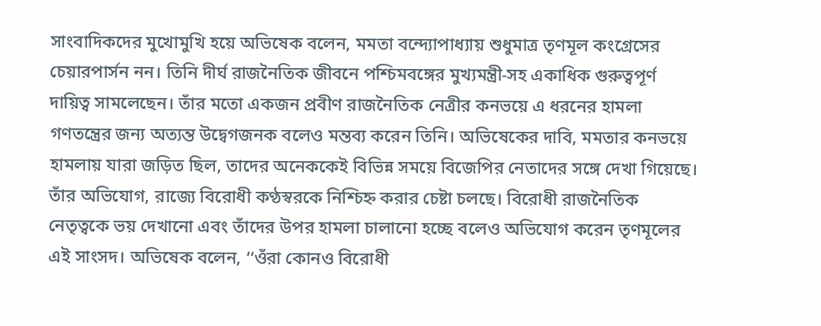সাংবাদিকদের মুখোমুখি হয়ে অভিষেক বলেন, মমতা বন্দ্যোপাধ্যায় শুধুমাত্র তৃণমূল কংগ্রেসের চেয়ারপার্সন নন। তিনি দীর্ঘ রাজনৈতিক জীবনে পশ্চিমবঙ্গের মুখ্যমন্ত্রী-সহ একাধিক গুরুত্বপূর্ণ দায়িত্ব সামলেছেন। তাঁর মতো একজন প্রবীণ রাজনৈতিক নেত্রীর কনভয়ে এ ধরনের হামলা গণতন্ত্রের জন্য অত্যন্ত উদ্বেগজনক বলেও মন্তব্য করেন তিনি। অভিষেকের দাবি, মমতার কনভয়ে হামলায় যারা জড়িত ছিল, তাদের অনেককেই বিভিন্ন সময়ে বিজেপির নেতাদের সঙ্গে দেখা গিয়েছে। তাঁর অভিযোগ, রাজ্যে বিরোধী কণ্ঠস্বরকে নিশ্চিহ্ন করার চেষ্টা চলছে। বিরোধী রাজনৈতিক নেতৃত্বকে ভয় দেখানো এবং তাঁদের উপর হামলা চালানো হচ্ছে বলেও অভিযোগ করেন তৃণমূলের এই সাংসদ। অভিষেক বলেন, ‘‘ওঁরা কোনও বিরোধী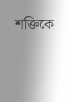শক্তিকে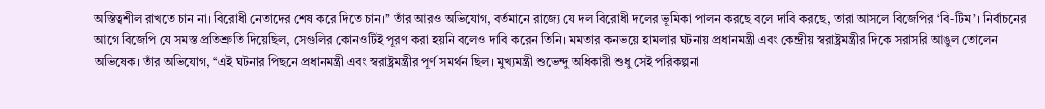অস্তিত্বশীল রাখতে চান না। বিরোধী নেতাদের শেষ করে দিতে চান।’’ তাঁর আরও অভিযোগ, বর্তমানে রাজ্যে যে দল বিরোধী দলের ভূমিকা পালন করছে বলে দাবি করছে, তারা আসলে বিজেপির ‘বি-টিম’। নির্বাচনের আগে বিজেপি যে সমস্ত প্রতিশ্রুতি দিয়েছিল, সেগুলির কোনওটিই পূরণ করা হয়নি বলেও দাবি করেন তিনি। মমতার কনভয়ে হামলার ঘটনায় প্রধানমন্ত্রী এবং কেন্দ্রীয় স্বরাষ্ট্রমন্ত্রীর দিকে সরাসরি আঙুল তোলেন অভিষেক। তাঁর অভিযোগ, ‘‘এই ঘটনার পিছনে প্রধানমন্ত্রী এবং স্বরাষ্ট্রমন্ত্রীর পূর্ণ সমর্থন ছিল। মুখ্যমন্ত্রী শুভেন্দু অধিকারী শুধু সেই পরিকল্পনা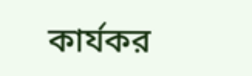কার্যকর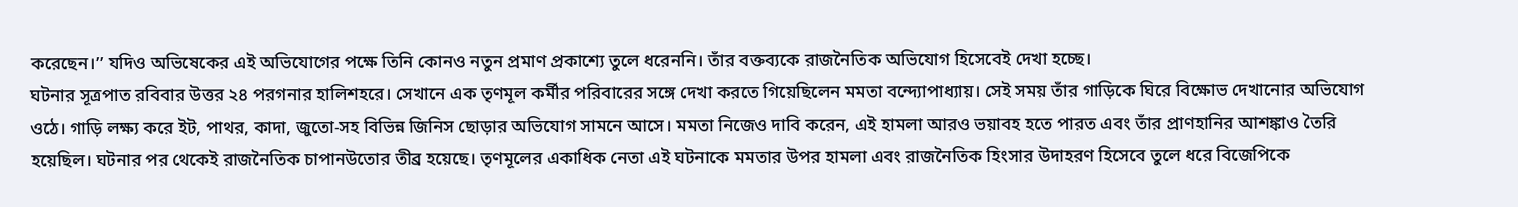করেছেন।’’ যদিও অভিষেকের এই অভিযোগের পক্ষে তিনি কোনও নতুন প্রমাণ প্রকাশ্যে তুলে ধরেননি। তাঁর বক্তব্যকে রাজনৈতিক অভিযোগ হিসেবেই দেখা হচ্ছে।
ঘটনার সূত্রপাত রবিবার উত্তর ২৪ পরগনার হালিশহরে। সেখানে এক তৃণমূল কর্মীর পরিবারের সঙ্গে দেখা করতে গিয়েছিলেন মমতা বন্দ্যোপাধ্যায়। সেই সময় তাঁর গাড়িকে ঘিরে বিক্ষোভ দেখানোর অভিযোগ ওঠে। গাড়ি লক্ষ্য করে ইট, পাথর, কাদা, জুতো-সহ বিভিন্ন জিনিস ছোড়ার অভিযোগ সামনে আসে। মমতা নিজেও দাবি করেন, এই হামলা আরও ভয়াবহ হতে পারত এবং তাঁর প্রাণহানির আশঙ্কাও তৈরি হয়েছিল। ঘটনার পর থেকেই রাজনৈতিক চাপানউতোর তীব্র হয়েছে। তৃণমূলের একাধিক নেতা এই ঘটনাকে মমতার উপর হামলা এবং রাজনৈতিক হিংসার উদাহরণ হিসেবে তুলে ধরে বিজেপিকে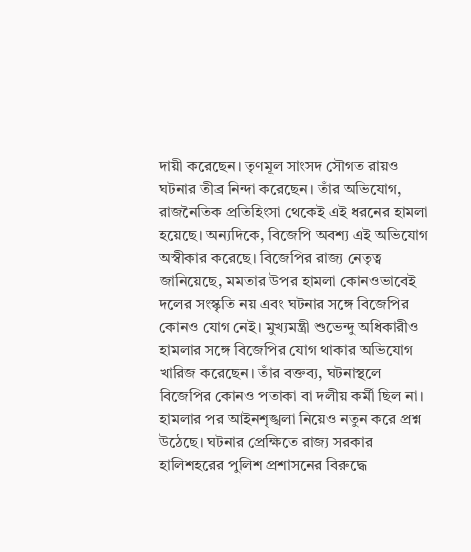দায়ী করেছেন। তৃণমূল সাংসদ সৌগত রায়ও ঘটনার তীব্র নিন্দা করেছেন। তাঁর অভিযোগ, রাজনৈতিক প্রতিহিংসা থেকেই এই ধরনের হামলা হয়েছে। অন্যদিকে, বিজেপি অবশ্য এই অভিযোগ অস্বীকার করেছে। বিজেপির রাজ্য নেতৃত্ব জানিয়েছে, মমতার উপর হামলা কোনওভাবেই দলের সংস্কৃতি নয় এবং ঘটনার সঙ্গে বিজেপির কোনও যোগ নেই। মুখ্যমন্ত্রী শুভেন্দু অধিকারীও হামলার সঙ্গে বিজেপির যোগ থাকার অভিযোগ খারিজ করেছেন। তাঁর বক্তব্য, ঘটনাস্থলে বিজেপির কোনও পতাকা বা দলীয় কর্মী ছিল না। হামলার পর আইনশৃঙ্খলা নিয়েও নতুন করে প্রশ্ন উঠেছে। ঘটনার প্রেক্ষিতে রাজ্য সরকার হালিশহরের পুলিশ প্রশাসনের বিরুদ্ধে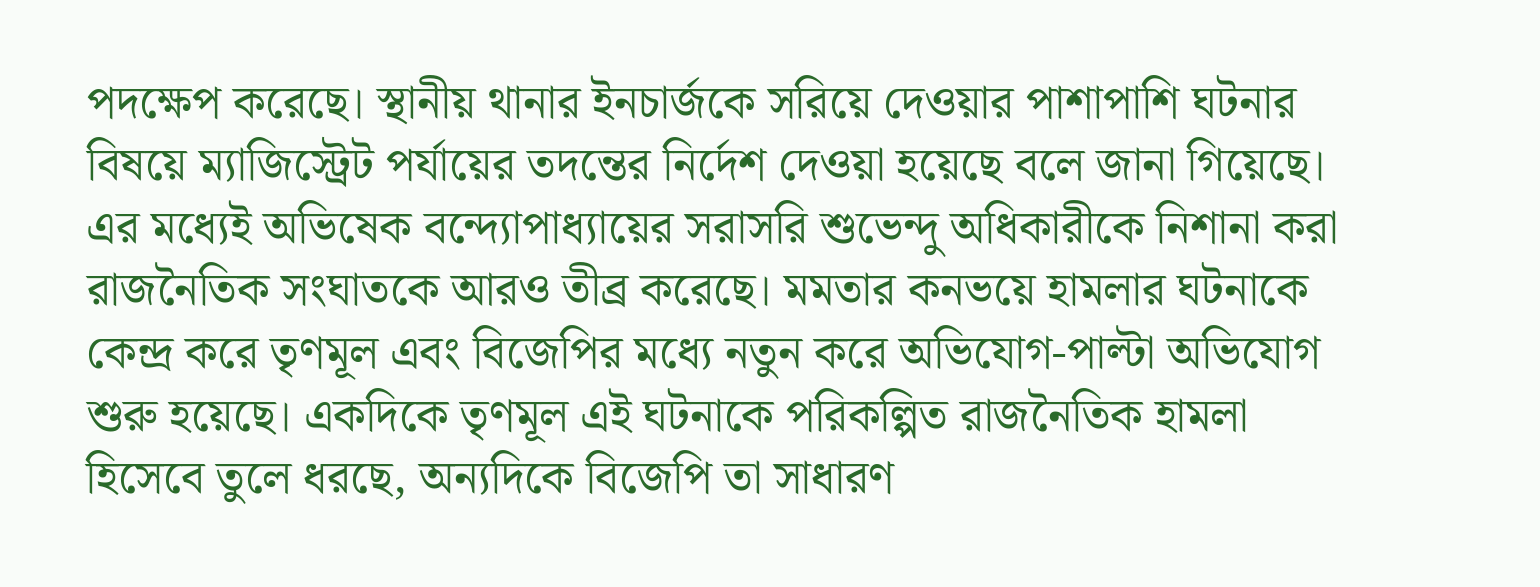পদক্ষেপ করেছে। স্থানীয় থানার ইনচার্জকে সরিয়ে দেওয়ার পাশাপাশি ঘটনার বিষয়ে ম্যাজিস্ট্রেট পর্যায়ের তদন্তের নির্দেশ দেওয়া হয়েছে বলে জানা গিয়েছে।
এর মধ্যেই অভিষেক বন্দ্যোপাধ্যায়ের সরাসরি শুভেন্দু অধিকারীকে নিশানা করা রাজনৈতিক সংঘাতকে আরও তীব্র করেছে। মমতার কনভয়ে হামলার ঘটনাকে কেন্দ্র করে তৃণমূল এবং বিজেপির মধ্যে নতুন করে অভিযোগ-পাল্টা অভিযোগ শুরু হয়েছে। একদিকে তৃণমূল এই ঘটনাকে পরিকল্পিত রাজনৈতিক হামলা হিসেবে তুলে ধরছে, অন্যদিকে বিজেপি তা সাধারণ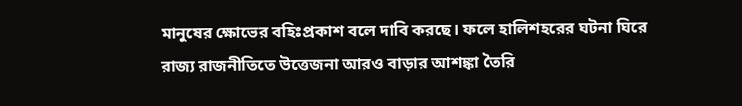মানুষের ক্ষোভের বহিঃপ্রকাশ বলে দাবি করছে। ফলে হালিশহরের ঘটনা ঘিরে রাজ্য রাজনীতিতে উত্তেজনা আরও বাড়ার আশঙ্কা তৈরি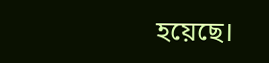হয়েছে।